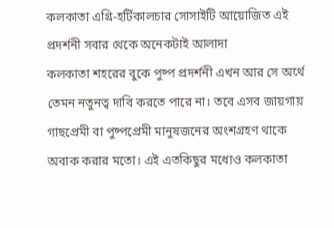কলকাতা এগ্রি-হর্টিকালচার সোসাইটি আয়োজিত এই প্রদর্শনী সবার থেকে অনেকটাই আলাদা
কলকাতা শহরের বুকে পুষ্প প্রদর্শনী এখন আর সে অর্থে তেমন নতুনত্ব দাবি করতে পারে না। তবে এসব জায়গায় গাছপ্রেমী বা পুষ্পপ্রেমী মানুষজনের অংশগ্রহণ থাকে অবাক করার মতো। এই এতকিছুর মধ্যেও কলকাতা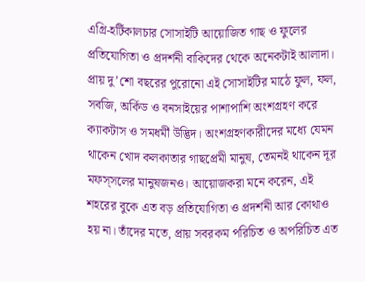এগ্রি-হর্টিকালচার সোসাইটি আয়োজিত গাছ ও ফুলের প্রতিযোগিতা ও প্রদর্শনী বাকিদের থেকে অনেকটাই আলাদা। প্রায় দু’শো বছরের পুরোনো এই সোসাইটির মাঠে ফুল, ফল, সবজি, অর্কিড ও বনসাইয়ের পাশাপাশি অংশগ্রহণ করে ক্যাকটাস ও সমধর্মী উদ্ভিদ। অংশগ্রহণকারীদের মধ্যে যেমন থাকেন খোদ কলকাতার গাছপ্রেমী মানুষ, তেমনই থাকেন দূর মফস্সলের মানুষজনও। আয়োজকরা মনে করেন, এই শহরের বুকে এত বড় প্রতিযোগিতা ও প্রদর্শনী আর কোথাও হয় না। তাঁদের মতে, প্রায় সবরকম পরিচিত ও অপরিচিত এত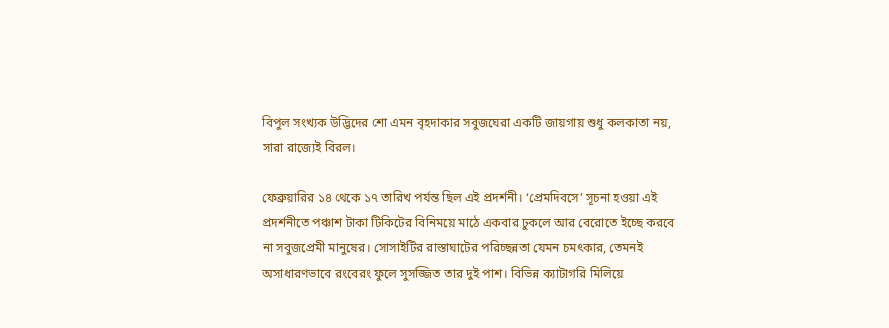বিপুল সংখ্যক উদ্ভিদের শো এমন বৃহদাকার সবুজঘেরা একটি জায়গায় শুধু কলকাতা নয়, সারা রাজ্যেই বিরল।

ফেব্রুয়ারির ১৪ থেকে ১৭ তারিখ পর্যন্ত ছিল এই প্রদর্শনী। ‘প্রেমদিবসে’ সূচনা হওয়া এই প্রদর্শনীতে পঞ্চাশ টাকা টিকিটের বিনিময়ে মাঠে একবার ঢুকলে আর বেরোতে ইচ্ছে করবে না সবুজপ্রেমী মানুষের। সোসাইটির রাস্তাঘাটের পরিচ্ছন্নতা যেমন চমৎকার, তেমনই অসাধারণভাবে রংবেরং ফুলে সুসজ্জিত তার দুই পাশ। বিভিন্ন ক্যাটাগরি মিলিয়ে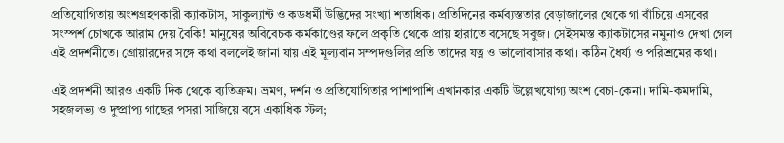প্রতিযোগিতায় অংশগ্রহণকারী ক্যাকটাস, সাকুল্যান্ট ও কডধর্মী উদ্ভিদের সংখ্যা শতাধিক। প্রতিদিনের কর্মব্যস্ততার বেড়াজালের থেকে গা বাঁচিয়ে এসবের সংস্পর্শ চোখকে আরাম দেয় বৈকি! মানুষের অবিবেচক কর্মকাণ্ডের ফলে প্রকৃতি থেকে প্রায় হারাতে বসেছে সবুজ। সেইসমস্ত ক্যাকটাসের নমুনাও দেখা গেল এই প্রদর্শনীতে। গ্রোয়ারদের সঙ্গে কথা বললেই জানা যায় এই মূল্যবান সম্পদগুলির প্রতি তাদের যত্ন ও ভালোবাসার কথা। কঠিন ধৈর্য্য ও পরিশ্রমের কথা।

এই প্রদর্শনী আরও একটি দিক থেকে ব্যতিক্রম। ভ্রমণ, দর্শন ও প্রতিযোগিতার পাশাপাশি এখানকার একটি উল্লেখযোগ্য অংশ বেচা-কেনা। দামি-কমদামি, সহজলভ্য ও দুষ্প্রাপ্য গাছের পসরা সাজিয়ে বসে একাধিক স্টল;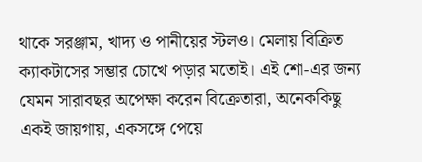থাকে সরঞ্জাম, খাদ্য ও পানীয়ের স্টলও। মেলায় বিক্রিত ক্যাকটাসের সম্ভার চোখে পড়ার মতোই। এই শো-এর জন্য যেমন সারাবছর অপেক্ষা করেন বিক্রেতারা, অনেককিছু একই জায়গায়, একসঙ্গে পেয়ে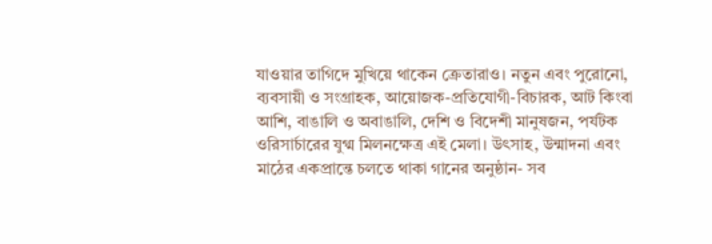যাওয়ার তাগিদে মুখিয়ে থাকেন ক্রেতারাও। নতুন এবং পুরোনো, ব্যবসায়ী ও সংগ্রাহক, আয়োজক-প্রতিযোগী-বিচারক, আট কিংবা আশি, বাঙালি ও অবাঙালি, দেশি ও বিদেশী মানুষজন, পর্যটক ওরিসার্চারের যুগ্ম মিলনক্ষেত্র এই মেলা। উৎসাহ, উন্মাদনা এবং মাঠের একপ্রান্তে চলতে থাকা গানের অনুষ্ঠান- সব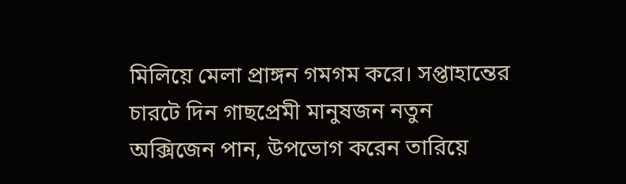মিলিয়ে মেলা প্রাঙ্গন গমগম করে। সপ্তাহান্তের চারটে দিন গাছপ্রেমী মানুষজন নতুন অক্সিজেন পান, উপভোগ করেন তারিয়ে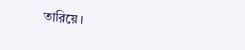তারিয়ে।